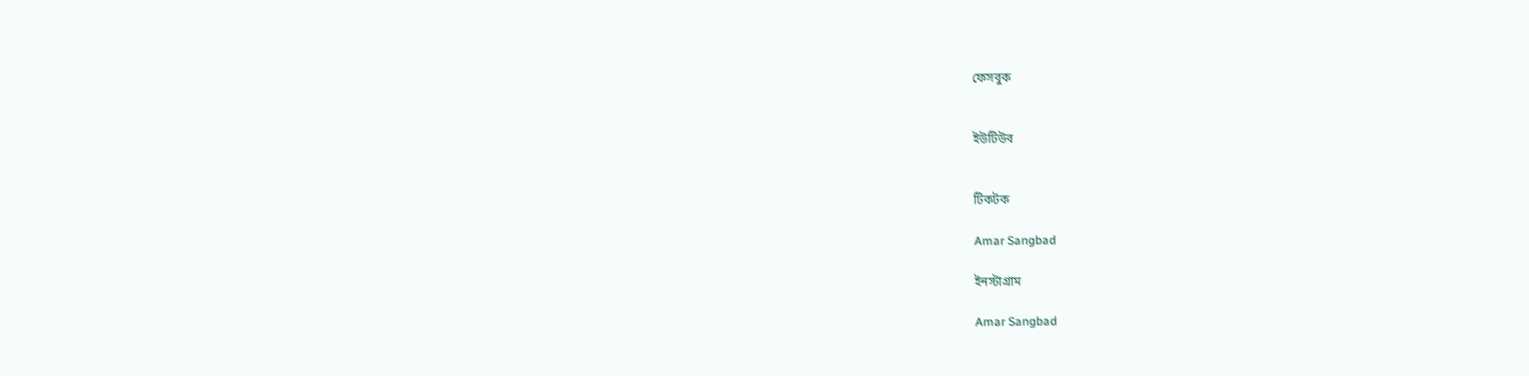ফেসবুক


ইউটিউব


টিকটক

Amar Sangbad

ইনস্টাগ্রাম

Amar Sangbad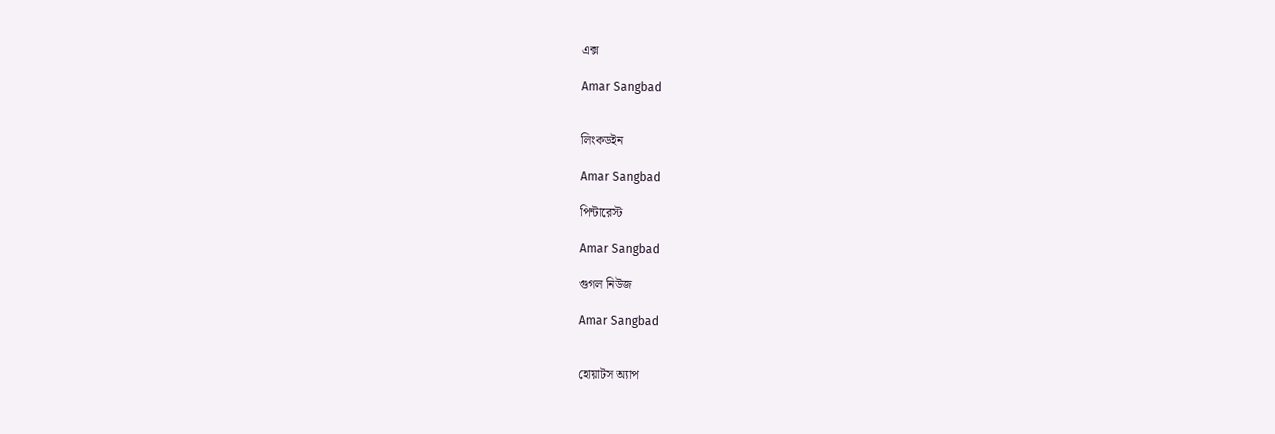এক্স

Amar Sangbad


লিংকডইন

Amar Sangbad

পিন্টারেস্ট

Amar Sangbad

গুগল নিউজ

Amar Sangbad


হোয়াটস অ্যাপ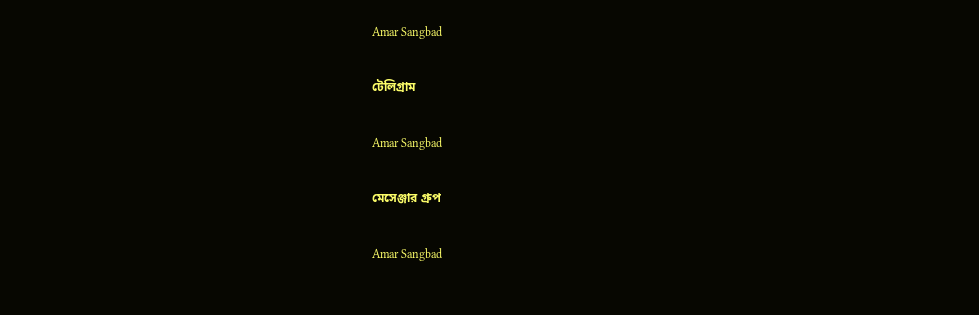Amar Sangbad

টেলিগ্রাম

Amar Sangbad

মেসেঞ্জার গ্রুপ

Amar Sangbad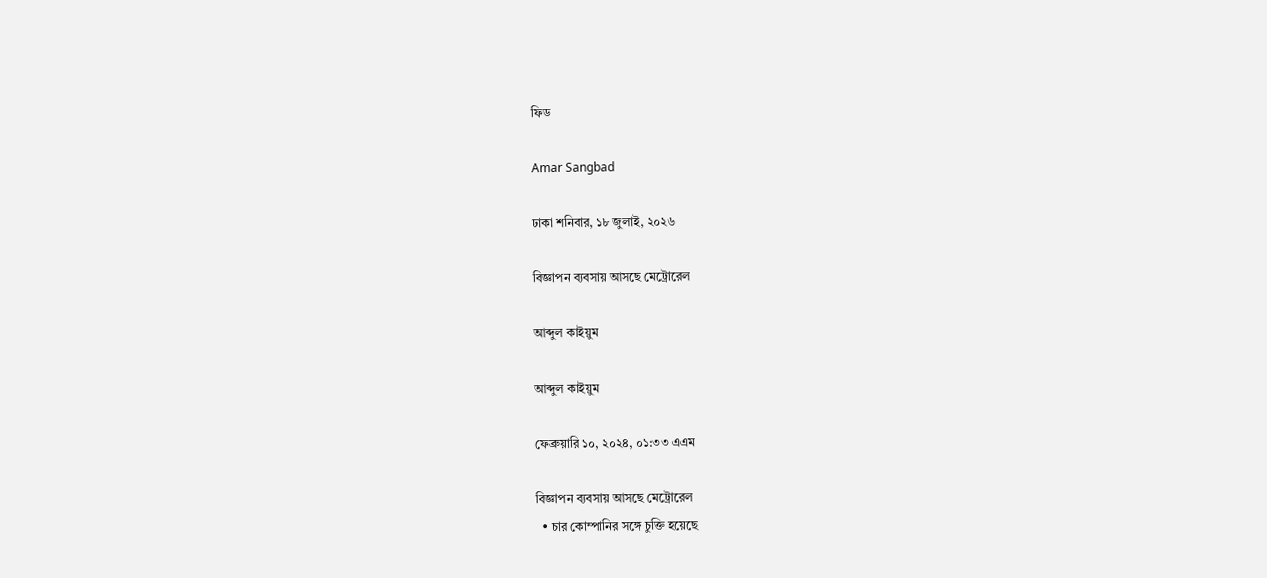ফিড

Amar Sangbad

ঢাকা শনিবার, ১৮ জুলাই, ২০২৬

বিজ্ঞাপন ব্যবসায় আসছে মেট্রোরেল

আব্দুল কাইয়ুম

আব্দুল কাইয়ুম

ফেব্রুয়ারি ১০, ২০২৪, ০১:৩৩ এএম

বিজ্ঞাপন ব্যবসায় আসছে মেট্রোরেল
  • চার কোম্পানির সঙ্গে চুক্তি হয়েছে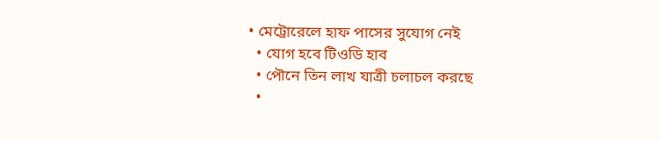• মেট্রোরেলে হাফ পাসের সুযোগ নেই
  • যোগ হবে টিওডি হাব
  • পৌনে তিন লাখ যাত্রী চলাচল করছে
  •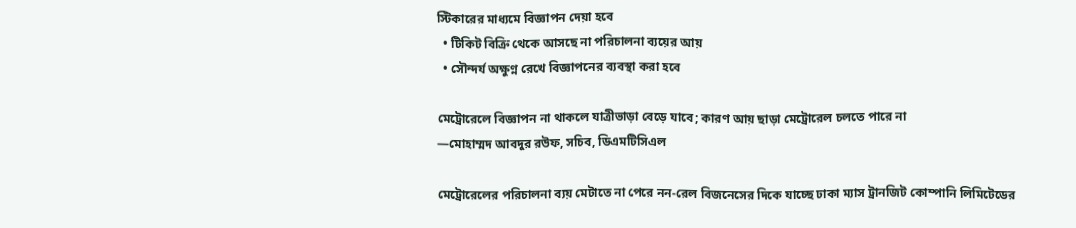স্টিকারের মাধ্যমে বিজ্ঞাপন দেয়া হবে
  • টিকিট বিক্রি থেকে আসছে না পরিচালনা ব্যয়ের আয়
  • সৌন্দর্য অক্ষুণ্ন রেখে বিজ্ঞাপনের ব্যবস্থা করা হবে

মেট্রোরেলে বিজ্ঞাপন না থাকলে যাত্রীভাড়া বেড়ে যাবে; কারণ আয় ছাড়া মেট্রোরেল চলতে পারে না
—মোহাম্মদ আবদুর রউফ, সচিব, ডিএমটিসিএল

মেট্রোরেলের পরিচালনা ব্যয় মেটাতে না পেরে নন-রেল বিজনেসের দিকে যাচ্ছে ঢাকা ম্যাস ট্রানজিট কোম্পানি লিমিটেডের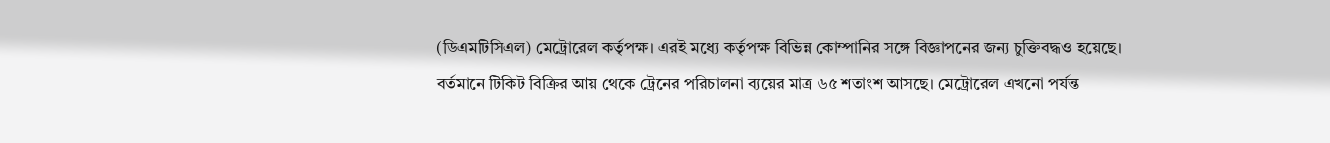(ডিএমটিসিএল) মেট্রোরেল কর্তৃপক্ষ। এরই মধ্যে কর্তৃপক্ষ বিভিন্ন কোম্পানির সঙ্গে বিজ্ঞাপনের জন্য চুক্তিবদ্ধও হয়েছে। বর্তমানে টিকিট বিক্রির আয় থেকে ট্রেনের পরিচালনা ব্যয়ের মাত্র ৬৫ শতাংশ আসছে। মেট্রোরেল এখনো পর্যন্ত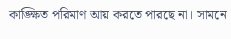কাঙ্ক্ষিত পরিমাণ আয় করতে পারছে না। সামনে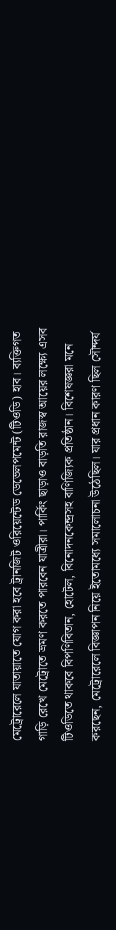মেট্রোরেলে যাতায়াতে যোগ করা হবে ট্রানজিট ওরিয়েন্টেড ডেভেলপমেন্ট (টিওডি) হাব। ব্যক্তিগত গাড়ি রেখে মেট্রোতে ভ্রমণ করতে পারবেন যাত্রীরা। পার্কিং ছাড়াও বাড়তি রাজস্ব আয়ের লক্ষ্যে এসব টিওডিতে থাকবে বিপণিবিতান, হোটেল, বিনোদনকেন্দ্রসহ বাণিজ্যিক প্রতিষ্ঠান। বিশেষজ্ঞরা মনে করছেন, মেট্রোরেলে বিজ্ঞাপন নিয়ে ইতোমধ্যে সমালোচনা উঠেছিল। যার প্রধান কারণ ছিল সৌন্দর্য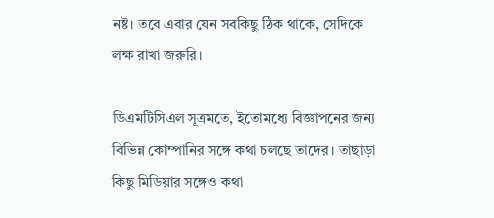নষ্ট। তবে এবার যেন সবকিছু ঠিক থাকে, সেদিকে লক্ষ রাখা জরুরি।

ডিএমটিসিএল সূত্রমতে, ইতোমধ্যে বিজ্ঞাপনের জন্য বিভিন্ন কোম্পানির সঙ্গে কথা চলছে তাদের। তাছাড়া কিছু মিডিয়ার সঙ্গেও কথা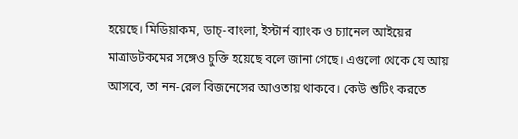হয়েছে। মিডিয়াকম, ডাচ্-বাংলা, ইস্টার্ন ব্যাংক ও চ্যানেল আইয়ের মাত্রাডটকমের সঙ্গেও চুক্তি হয়েছে বলে জানা গেছে। এগুলো থেকে যে আয় আসবে, তা নন-রেল বিজনেসের আওতায় থাকবে। কেউ শুটিং করতে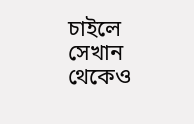চাইলে সেখান থেকেও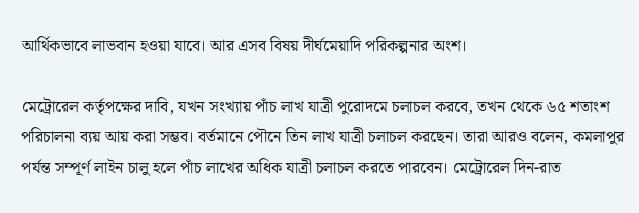আর্থিকভাবে লাভবান হওয়া যাবে। আর এসব বিষয় দীর্ঘমেয়াদি পরিকল্পনার অংশ।

মেট্রোরেল কর্তৃপক্ষের দাবি, যখন সংখ্যায় পাঁচ লাখ যাত্রী পুরোদমে চলাচল করবে, তখন থেকে ৬৫ শতাংশ পরিচালনা ব্যয় আয় করা সম্ভব। বর্তমানে পৌনে তিন লাখ যাত্রী চলাচল করছেন। তারা আরও বলেন, কমলাপুর পর্যন্ত সম্পূর্ণ লাইন চালু হলে পাঁচ লাখের অধিক যাত্রী চলাচল করতে পারবেন। মেট্রোরেল দিন-রাত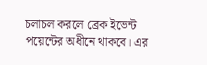চলাচল করলে ব্রেক ইভেন্ট পয়েন্টের অধীনে থাকবে। এর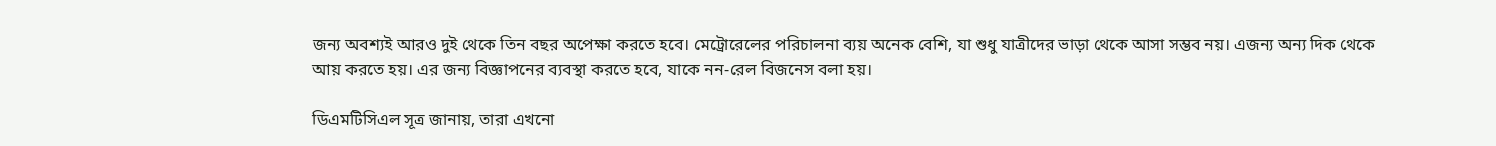জন্য অবশ্যই আরও দুই থেকে তিন বছর অপেক্ষা করতে হবে। মেট্রোরেলের পরিচালনা ব্যয় অনেক বেশি, যা শুধু যাত্রীদের ভাড়া থেকে আসা সম্ভব নয়। এজন্য অন্য দিক থেকে আয় করতে হয়। এর জন্য বিজ্ঞাপনের ব্যবস্থা করতে হবে, যাকে নন-রেল বিজনেস বলা হয়।

ডিএমটিসিএল সূত্র জানায়, তারা এখনো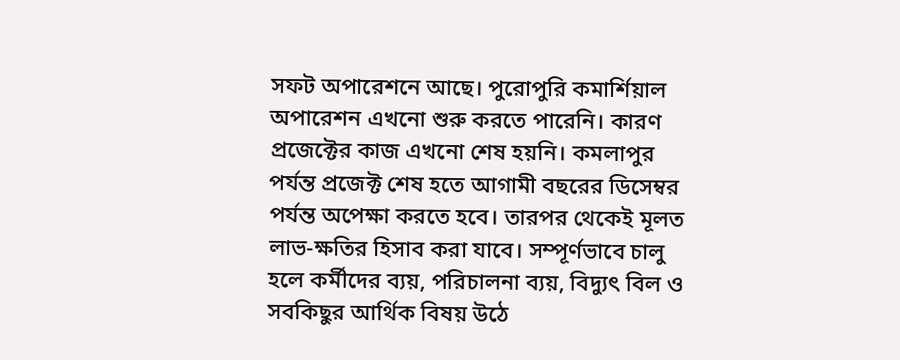সফট অপারেশনে আছে। পুরোপুরি কমার্শিয়াল অপারেশন এখনো শুরু করতে পারেনি। কারণ প্রজেক্টের কাজ এখনো শেষ হয়নি। কমলাপুর পর্যন্ত প্রজেক্ট শেষ হতে আগামী বছরের ডিসেম্বর পর্যন্ত অপেক্ষা করতে হবে। তারপর থেকেই মূলত লাভ-ক্ষতির হিসাব করা যাবে। সম্পূর্ণভাবে চালু হলে কর্মীদের ব্যয়, পরিচালনা ব্যয়, বিদ্যুৎ বিল ও সবকিছুর আর্থিক বিষয় উঠে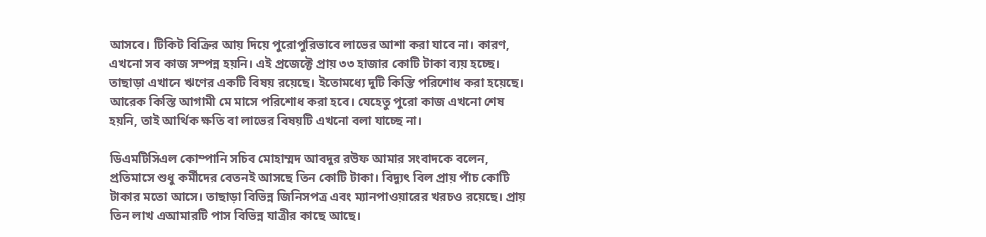আসবে। টিকিট বিক্রির আয় দিয়ে পুরোপুরিভাবে লাভের আশা করা যাবে না। কারণ, এখনো সব কাজ সম্পন্ন হয়নি। এই প্রজেক্টে প্রায় ৩৩ হাজার কোটি টাকা ব্যয় হচ্ছে। তাছাড়া এখানে ঋণের একটি বিষয় রয়েছে। ইতোমধ্যে দুটি কিস্তি পরিশোধ করা হয়েছে। আরেক কিস্তি আগামী মে মাসে পরিশোধ করা হবে। যেহেতু পুরো কাজ এখনো শেষ হয়নি, তাই আর্থিক ক্ষতি বা লাভের বিষয়টি এখনো বলা যাচ্ছে না।

ডিএমটিসিএল কোম্পানি সচিব মোহাম্মদ আবদুর রউফ আমার সংবাদকে বলেন, প্রতিমাসে শুধু কর্মীদের বেতনই আসছে তিন কোটি টাকা। বিদ্যুৎ বিল প্রায় পাঁচ কোটি টাকার মতো আসে। তাছাড়া বিভিন্ন জিনিসপত্র এবং ম্যানপাওয়ারের খরচও রয়েছে। প্রায় তিন লাখ এআমারটি পাস বিভিন্ন যাত্রীর কাছে আছে।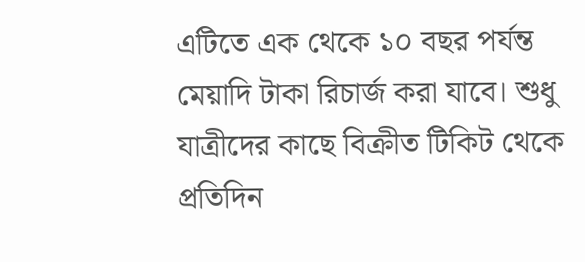এটিতে এক থেকে ১০ বছর পর্যন্ত মেয়াদি টাকা রিচার্জ করা যাবে। শুধু যাত্রীদের কাছে বিক্রীত টিকিট থেকে প্রতিদিন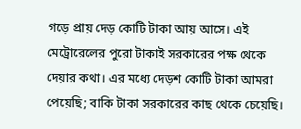গড়ে প্রায় দেড় কোটি টাকা আয় আসে। এই মেট্রোরেলের পুরো টাকাই সরকারের পক্ষ থেকে দেয়ার কথা। এর মধ্যে দেড়শ কোটি টাকা আমরা পেয়েছি; বাকি টাকা সরকারের কাছ থেকে চেয়েছি।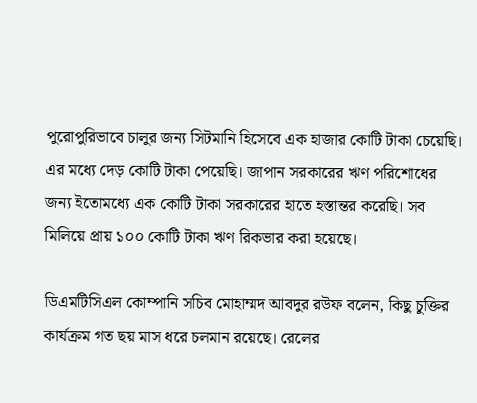পুরোপুরিভাবে চালুর জন্য সিটমানি হিসেবে এক হাজার কোটি টাকা চেয়েছি। এর মধ্যে দেড় কোটি টাকা পেয়েছি। জাপান সরকারের ঋণ পরিশোধের জন্য ইতোমধ্যে এক কোটি টাকা সরকারের হাতে হস্তান্তর করেছি। সব মিলিয়ে প্রায় ১০০ কোটি টাকা ঋণ রিকভার করা হয়েছে।

ডিএমটিসিএল কোম্পানি সচিব মোহাম্মদ আবদুর রউফ বলেন, কিছু চুক্তির কার্যক্রম গত ছয় মাস ধরে চলমান রয়েছে। রেলের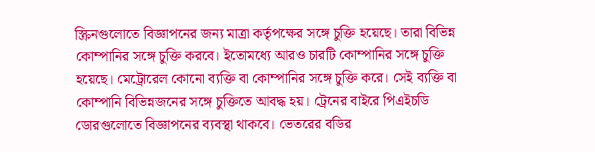স্ক্রিনগুলোতে বিজ্ঞাপনের জন্য মাত্রা কর্তৃপক্ষের সঙ্গে চুক্তি হয়েছে। তারা বিভিন্ন কোম্পানির সঙ্গে চুক্তি করবে। ইতোমধ্যে আরও চারটি কোম্পানির সঙ্গে চুক্তি হয়েছে। মেট্রোরেল কোনো ব্যক্তি বা কোম্পানির সঙ্গে চুক্তি করে। সেই ব্যক্তি বা কোম্পানি বিভিন্নজনের সঙ্গে চুক্তিতে আবদ্ধ হয়। ট্রেনের বাইরে পিএইচডি ডোরগুলোতে বিজ্ঞাপনের ব্যবস্থা থাকবে। ভেতরের বডির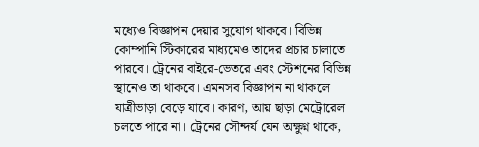মধ্যেও বিজ্ঞাপন দেয়ার সুযোগ থাকবে। বিভিন্ন কোম্পানি স্টিকারের মাধ্যমেও তাদের প্রচার চালাতে পারবে। ট্রেনের বাইরে-ভেতরে এবং স্টেশনের বিভিন্ন স্থানেও তা থাকবে। এমনসব বিজ্ঞাপন না থাকলে যাত্রীভাড়া বেড়ে যাবে। কারণ, আয় ছাড়া মেট্রোরেল চলতে পারে না। ট্রেনের সৌন্দর্য যেন অক্ষুণ্ন থাকে,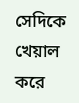সেদিকে খেয়াল করে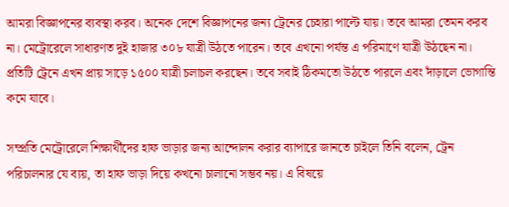আমরা বিজ্ঞাপনের ব্যবস্থা করব। অনেক দেশে বিজ্ঞাপনের জন্য ট্রেনের চেহারা পাল্টে যায়। তবে আমরা তেমন করব না। মেট্রোরেলে সাধারণত দুই হাজার ৩০৮ যাত্রী উঠতে পারেন। তবে এখনো পর্যন্ত এ পরিমাণে যাত্রী উঠছেন না। প্রতিটি ট্রেনে এখন প্রায় সাড়ে ১৫০০ যাত্রী চলাচল করছেন। তবে সবাই ঠিকমতো উঠতে পারলে এবং দাঁড়ালে ভোগান্তি কমে যাবে।

সম্প্রতি মেট্রোরেলে শিক্ষার্থীদের হাফ ভাড়ার জন্য আন্দোলন করার ব্যাপারে জানতে চাইলে তিনি বলেন, ট্রেন পরিচালনার যে ব্যয়, তা হাফ ভাড়া দিয়ে কখনো চালানো সম্ভব নয়। এ বিষয়ে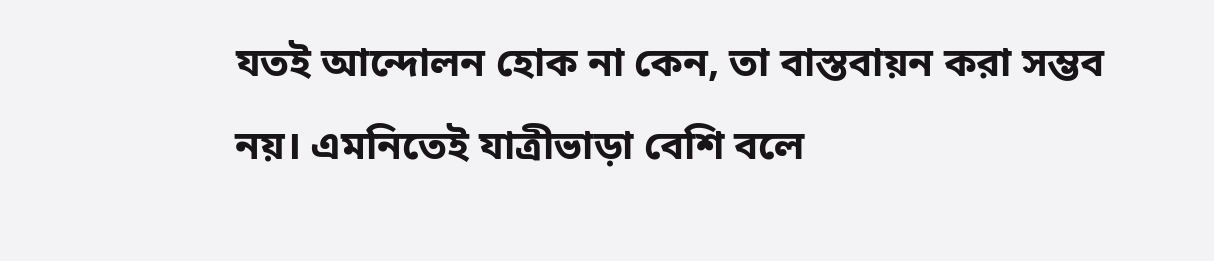যতই আন্দোলন হোক না কেন, তা বাস্তবায়ন করা সম্ভব নয়। এমনিতেই যাত্রীভাড়া বেশি বলে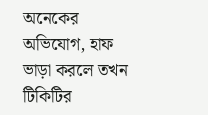অনেকের অভিযোগ, হাফ ভাড়া করলে তখন টিকিটির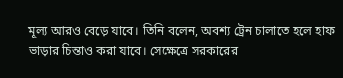মূল্য আরও বেড়ে যাবে। তিনি বলেন, অবশ্য ট্রেন চালাতে হলে হাফ ভাড়ার চিন্তাও করা যাবে। সেক্ষেত্রে সরকারের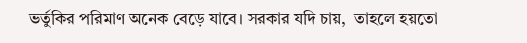ভর্তুকির পরিমাণ অনেক বেড়ে যাবে। সরকার যদি চায়,  তাহলে হয়তো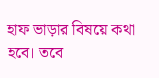হাফ ভাড়ার বিষয়ে কথা হবে। তবে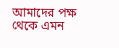আমাদের পক্ষ থেকে এমন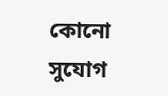কোনো সুযোগ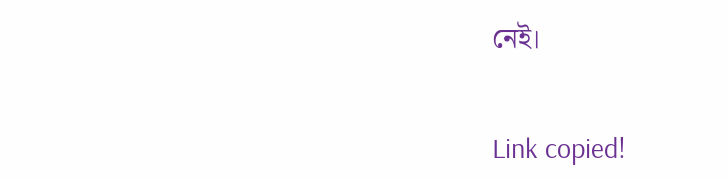নেই।


Link copied!